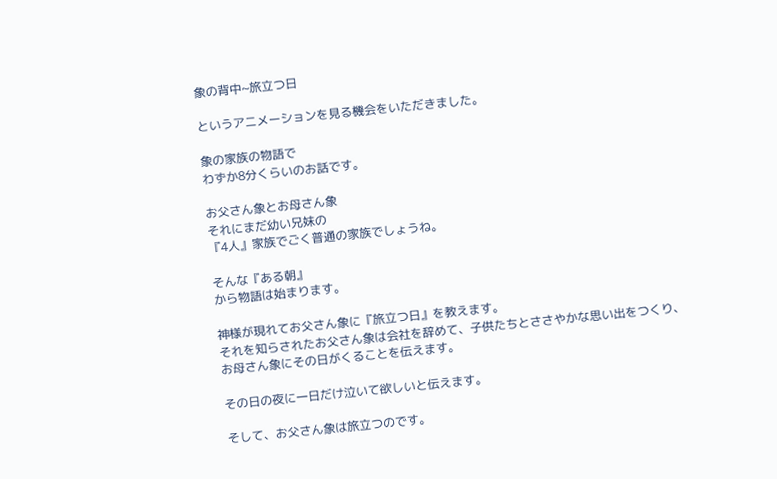象の背中~旅立つ日

というアニメーションを見る機会をいただきました。

象の家族の物語で
わずか8分くらいのお話です。

お父さん象とお母さん象
それにまだ幼い兄妹の
『4人』家族でごく普通の家族でしょうね。

そんな『ある朝』
から物語は始まります。

神様が現れてお父さん象に『旅立つ日』を教えます。
それを知らされたお父さん象は会社を辞めて、子供たちとささやかな思い出をつくり、
お母さん象にその日がくることを伝えます。

その日の夜に一日だけ泣いて欲しいと伝えます。

そして、お父さん象は旅立つのです。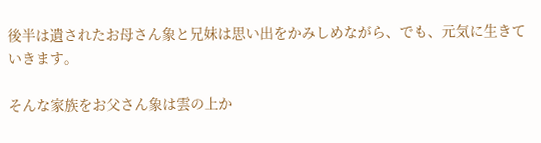後半は遺されたお母さん象と兄妹は思い出をかみしめながら、でも、元気に生きていきます。

そんな家族をお父さん象は雲の上か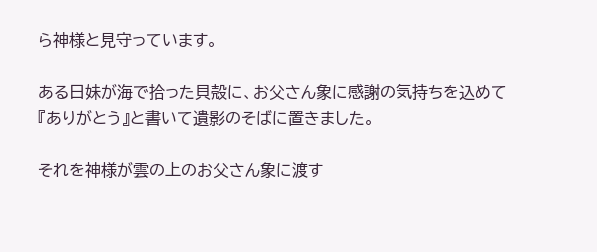ら神様と見守っています。

ある日妹が海で拾った貝殻に、お父さん象に感謝の気持ちを込めて『ありがとう』と書いて遺影のそばに置きました。

それを神様が雲の上のお父さん象に渡す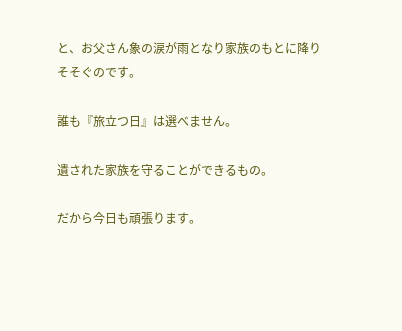と、お父さん象の涙が雨となり家族のもとに降りそそぐのです。

誰も『旅立つ日』は選べません。

遺された家族を守ることができるもの。

だから今日も頑張ります。